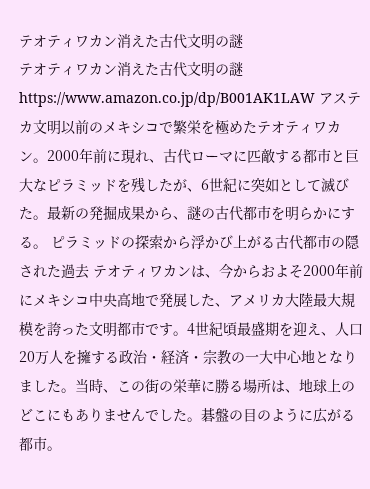テオティワカン消えた古代文明の謎
テオティワカン消えた古代文明の謎 https://www.amazon.co.jp/dp/B001AK1LAW アステカ文明以前のメキシコで繁栄を極めたテオティワカン。2000年前に現れ、古代ローマに匹敵する都市と巨大なピラミッドを残したが、6世紀に突如として滅びた。最新の発掘成果から、謎の古代都市を明らかにする。 ピラミッドの探索から浮かび上がる古代都市の隠された過去 テオティワカンは、今からおよそ2000年前にメキシコ中央高地で発展した、アメリカ大陸最大規模を誇った文明都市です。4世紀頃最盛期を迎え、人口20万人を擁する政治・経済・宗教の一大中心地となりました。当時、この街の栄華に勝る場所は、地球上のどこにもありませんでした。碁盤の目のように広がる都市。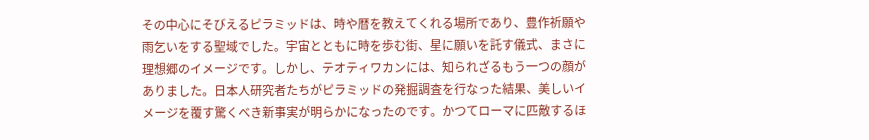その中心にそびえるピラミッドは、時や暦を教えてくれる場所であり、豊作祈願や雨乞いをする聖域でした。宇宙とともに時を歩む街、星に願いを託す儀式、まさに理想郷のイメージです。しかし、テオティワカンには、知られざるもう一つの顔がありました。日本人研究者たちがピラミッドの発掘調査を行なった結果、美しいイメージを覆す驚くべき新事実が明らかになったのです。かつてローマに匹敵するほ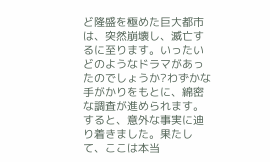ど隆盛を極めた巨大都市は、突然崩壊し、滅亡するに至ります。いったいどのようなドラマがあったのでしょうか?わずかな手がかりをもとに、綿密な調査が進められます。すると、意外な事実に迪り着きました。果たして、ここは本当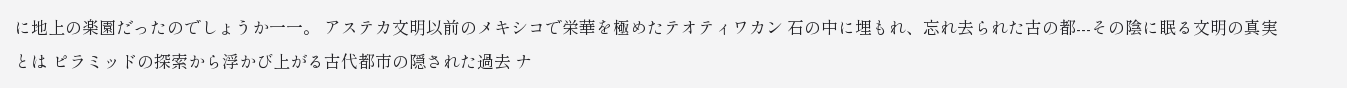に地上の楽園だったのでしょうか一一。 アステカ文明以前のメキシコで栄華を極めたテオティワカン 石の中に埋もれ、忘れ去られた古の都---その陰に眠る文明の真実とは ピラミッドの探索から浮かび上がる古代都市の隠された過去 ナ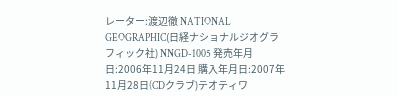レーター:渡辺徹 NATIONAL GEOGRAPHIC(日経ナショナルジオグラフィック社) NNGD-1005 発売年月日:2006年11月24日 購入年月日:2007年11月28日(CDクラブ)テオティワ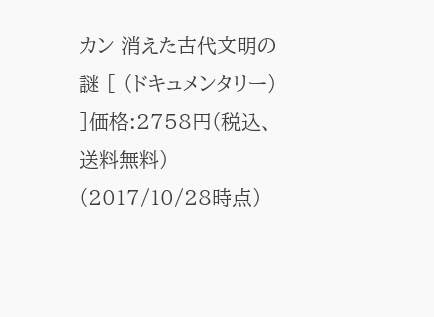カン 消えた古代文明の謎 [ (ドキュメンタリー) ]価格:2758円(税込、送料無料) (2017/10/28時点)